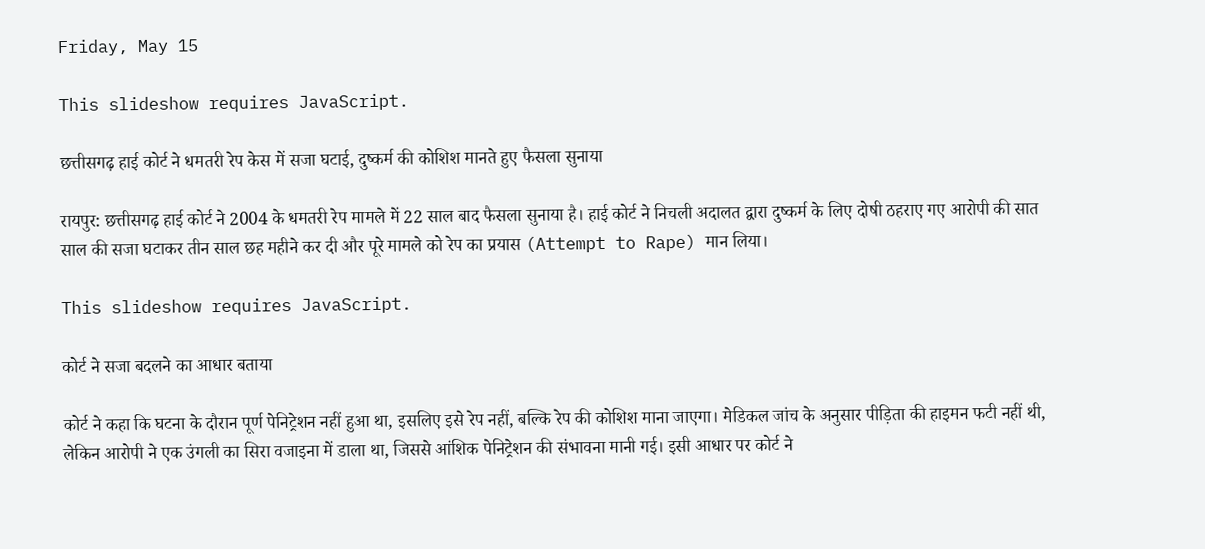Friday, May 15

This slideshow requires JavaScript.

छत्तीसगढ़ हाई कोर्ट ने धमतरी रेप केस में सजा घटाई, दुष्कर्म की कोशिश मानते हुए फैसला सुनाया

रायपुर: छत्तीसगढ़ हाई कोर्ट ने 2004 के धमतरी रेप मामले में 22 साल बाद फैसला सुनाया है। हाई कोर्ट ने निचली अदालत द्वारा दुष्कर्म के लिए दोषी ठहराए गए आरोपी की सात साल की सजा घटाकर तीन साल छह महीने कर दी और पूरे मामले को रेप का प्रयास (Attempt to Rape) मान लिया।

This slideshow requires JavaScript.

कोर्ट ने सजा बदलने का आधार बताया

कोर्ट ने कहा कि घटना के दौरान पूर्ण पेनिट्रेशन नहीं हुआ था, इसलिए इसे रेप नहीं, बल्कि रेप की कोशिश माना जाएगा। मेडिकल जांच के अनुसार पीड़िता की हाइमन फटी नहीं थी, लेकिन आरोपी ने एक उंगली का सिरा वजाइना में डाला था, जिससे आंशिक पेनिट्रेशन की संभावना मानी गई। इसी आधार पर कोर्ट ने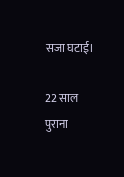सजा घटाई।

22 साल पुराना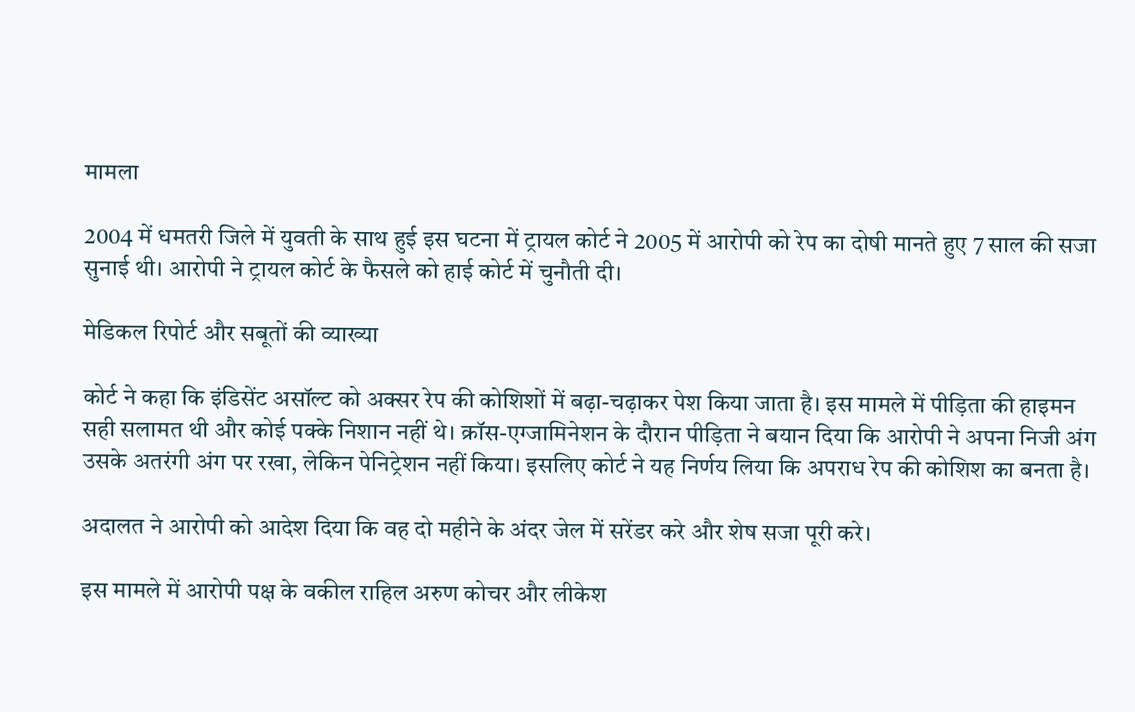मामला

2004 में धमतरी जिले में युवती के साथ हुई इस घटना में ट्रायल कोर्ट ने 2005 में आरोपी को रेप का दोषी मानते हुए 7 साल की सजा सुनाई थी। आरोपी ने ट्रायल कोर्ट के फैसले को हाई कोर्ट में चुनौती दी।

मेडिकल रिपोर्ट और सबूतों की व्याख्या

कोर्ट ने कहा कि इंडिसेंट असॉल्ट को अक्सर रेप की कोशिशों में बढ़ा-चढ़ाकर पेश किया जाता है। इस मामले में पीड़िता की हाइमन सही सलामत थी और कोई पक्के निशान नहीं थे। क्रॉस-एग्जामिनेशन के दौरान पीड़िता ने बयान दिया कि आरोपी ने अपना निजी अंग उसके अतरंगी अंग पर रखा, लेकिन पेनिट्रेशन नहीं किया। इसलिए कोर्ट ने यह निर्णय लिया कि अपराध रेप की कोशिश का बनता है।

अदालत ने आरोपी को आदेश दिया कि वह दो महीने के अंदर जेल में सरेंडर करे और शेष सजा पूरी करे।

इस मामले में आरोपी पक्ष के वकील राहिल अरुण कोचर और लीकेश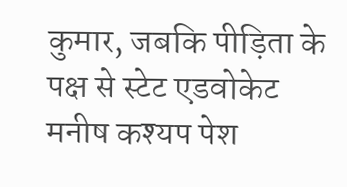कुमार, जबकि पीड़िता के पक्ष से स्टेट एडवोकेट मनीष कश्यप पेश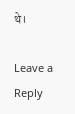थे।

Leave a Reply